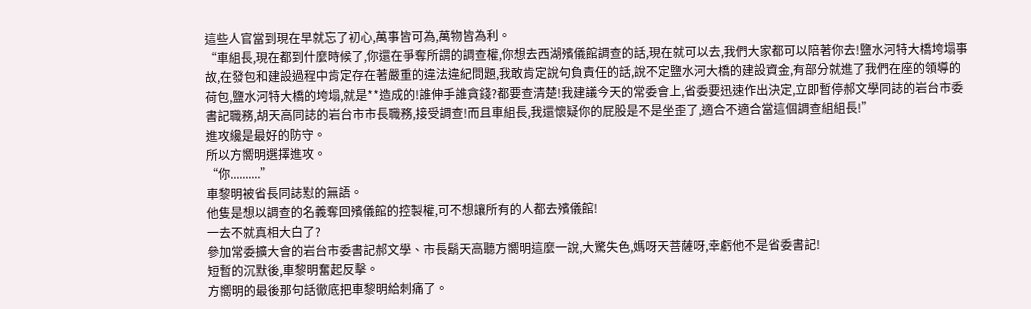這些人官當到現在早就忘了初心,萬事皆可為,萬物皆為利。
“車組長,現在都到什麼時候了,你還在爭奪所謂的調查權,你想去西湖殯儀館調查的話,現在就可以去,我們大家都可以陪著你去!鹽水河特大橋垮塌事故,在發包和建設過程中肯定存在著嚴重的違法違紀問題,我敢肯定說句負責任的話,說不定鹽水河大橋的建設資金,有部分就進了我們在座的領導的荷包,鹽水河特大橋的垮塌,就是**造成的!誰伸手誰貪錢?都要查清楚!我建議今天的常委會上,省委要迅速作出決定,立即暫停郝文學同誌的岩台市委書記職務,胡天高同誌的岩台市市長職務,接受調查!而且車組長,我還懷疑你的屁股是不是坐歪了,適合不適合當這個調查組組長!”
進攻纔是最好的防守。
所以方嚮明選擇進攻。
“你..........”
車黎明被省長同誌懟的無語。
他隻是想以調查的名義奪回殯儀館的控製權,可不想讓所有的人都去殯儀館!
一去不就真相大白了?
參加常委擴大會的岩台市委書記郝文學、市長鬍天高聽方嚮明這麼一說,大驚失色,媽呀天菩薩呀,幸虧他不是省委書記!
短暫的沉默後,車黎明奮起反擊。
方嚮明的最後那句話徹底把車黎明給刺痛了。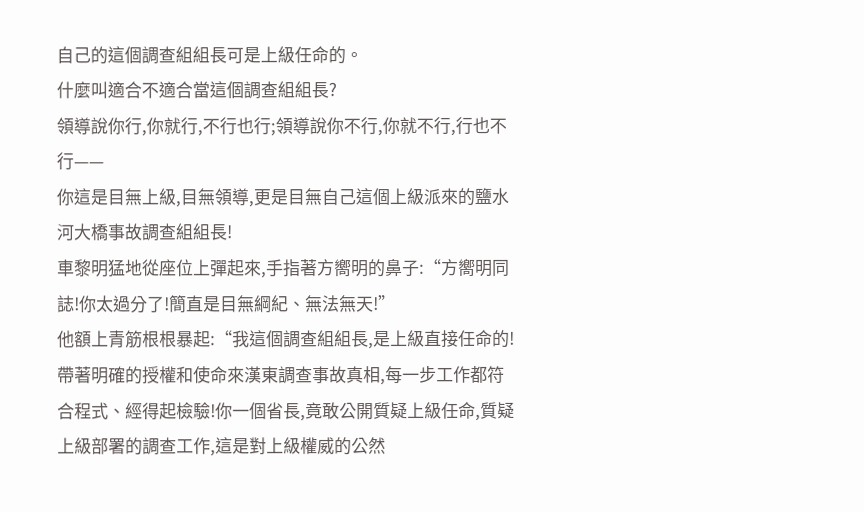自己的這個調查組組長可是上級任命的。
什麼叫適合不適合當這個調查組組長?
領導說你行,你就行,不行也行;領導說你不行,你就不行,行也不行——
你這是目無上級,目無領導,更是目無自己這個上級派來的鹽水河大橋事故調查組組長!
車黎明猛地從座位上彈起來,手指著方嚮明的鼻子:“方嚮明同誌!你太過分了!簡直是目無綱紀、無法無天!”
他額上青筋根根暴起:“我這個調查組組長,是上級直接任命的!帶著明確的授權和使命來漢東調查事故真相,每一步工作都符合程式、經得起檢驗!你一個省長,竟敢公開質疑上級任命,質疑上級部署的調查工作,這是對上級權威的公然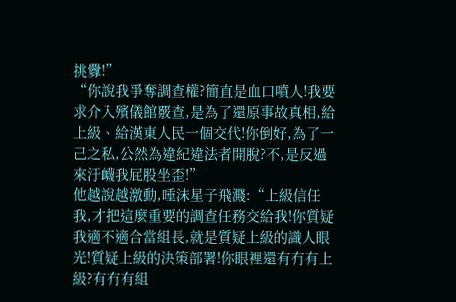挑釁!”
“你說我爭奪調查權?簡直是血口噴人!我要求介入殯儀館覈查,是為了還原事故真相,給上級、給漢東人民一個交代!你倒好,為了一己之私,公然為違紀違法者開脫?不,是反過來汙衊我屁股坐歪!”
他越說越激動,唾沫星子飛濺:“上級信任我,才把這麼重要的調查任務交給我!你質疑我適不適合當組長,就是質疑上級的識人眼光!質疑上級的決策部署!你眼裡還有冇有上級?有冇有組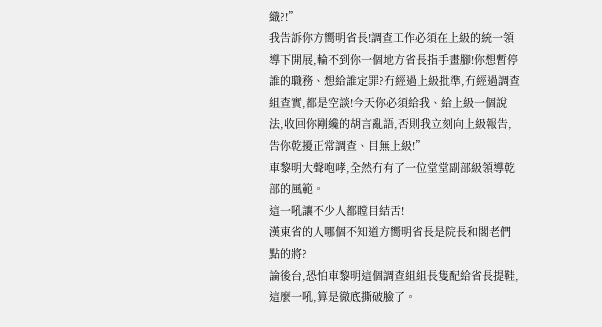織?!”
我告訴你方嚮明省長!調查工作必須在上級的統一領導下開展,輪不到你一個地方省長指手畫腳!你想暫停誰的職務、想給誰定罪?冇經過上級批準,冇經過調查組查實,都是空談!今天你必須給我、給上級一個說法,收回你剛纔的胡言亂語,否則我立刻向上級報告,告你乾擾正常調查、目無上級!”
車黎明大聲咆哮,全然冇有了一位堂堂副部級領導乾部的風範。
這一吼讓不少人都瞠目結舌!
漢東省的人哪個不知道方嚮明省長是院長和閣老們點的將?
論後台,恐怕車黎明這個調查組組長隻配給省長提鞋,這麼一吼,算是徹底撕破臉了。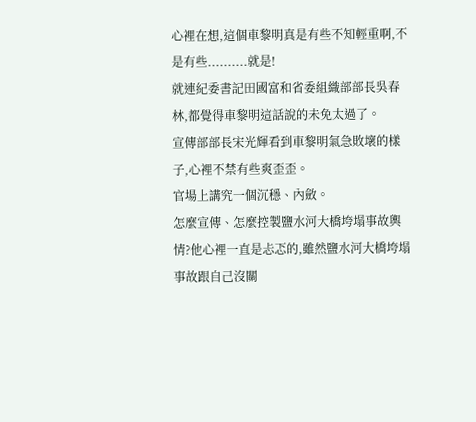心裡在想,這個車黎明真是有些不知輕重啊,不是有些..........就是!
就連紀委書記田國富和省委組織部部長吳春林,都覺得車黎明這話說的未免太過了。
宣傳部部長宋光輝看到車黎明氣急敗壞的樣子,心裡不禁有些爽歪歪。
官場上講究一個沉穩、內斂。
怎麼宣傳、怎麼控製鹽水河大橋垮塌事故輿情?他心裡一直是忐忑的,雖然鹽水河大橋垮塌事故跟自己沒關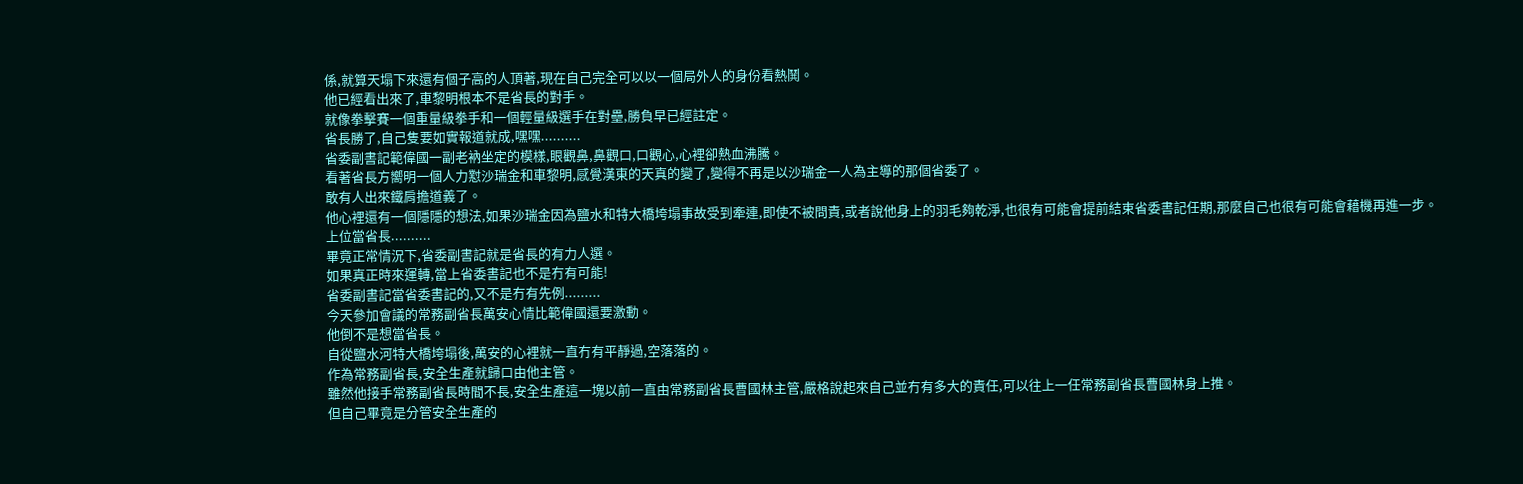係,就算天塌下來還有個子高的人頂著,現在自己完全可以以一個局外人的身份看熱鬨。
他已經看出來了,車黎明根本不是省長的對手。
就像拳擊賽一個重量級拳手和一個輕量級選手在對壘,勝負早已經註定。
省長勝了,自己隻要如實報道就成,嘿嘿..........
省委副書記範偉國一副老衲坐定的模樣,眼觀鼻,鼻觀口,口觀心,心裡卻熱血沸騰。
看著省長方嚮明一個人力懟沙瑞金和車黎明,感覺漢東的天真的變了,變得不再是以沙瑞金一人為主導的那個省委了。
敢有人出來鐵肩擔道義了。
他心裡還有一個隱隱的想法,如果沙瑞金因為鹽水和特大橋垮塌事故受到牽連,即使不被問責,或者說他身上的羽毛夠乾淨,也很有可能會提前結束省委書記任期,那麼自己也很有可能會藉機再進一步。
上位當省長..........
畢竟正常情況下,省委副書記就是省長的有力人選。
如果真正時來運轉,當上省委書記也不是冇有可能!
省委副書記當省委書記的,又不是冇有先例.........
今天參加會議的常務副省長萬安心情比範偉國還要激動。
他倒不是想當省長。
自從鹽水河特大橋垮塌後,萬安的心裡就一直冇有平靜過,空落落的。
作為常務副省長,安全生產就歸口由他主管。
雖然他接手常務副省長時間不長,安全生產這一塊以前一直由常務副省長曹國林主管,嚴格說起來自己並冇有多大的責任,可以往上一任常務副省長曹國林身上推。
但自己畢竟是分管安全生產的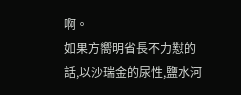啊。
如果方嚮明省長不力懟的話,以沙瑞金的尿性,鹽水河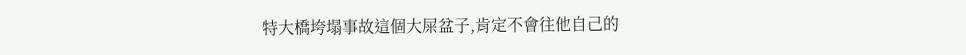特大橋垮塌事故這個大屎盆子,肯定不會往他自己的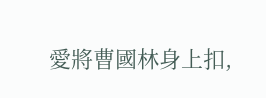愛將曹國林身上扣,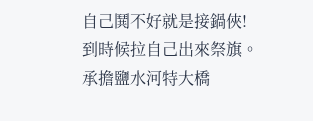自己鬨不好就是接鍋俠!
到時候拉自己出來祭旗。
承擔鹽水河特大橋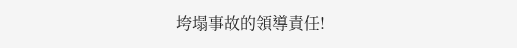垮塌事故的領導責任!